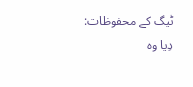ٹیگ کے محفوظات: دِیا وہ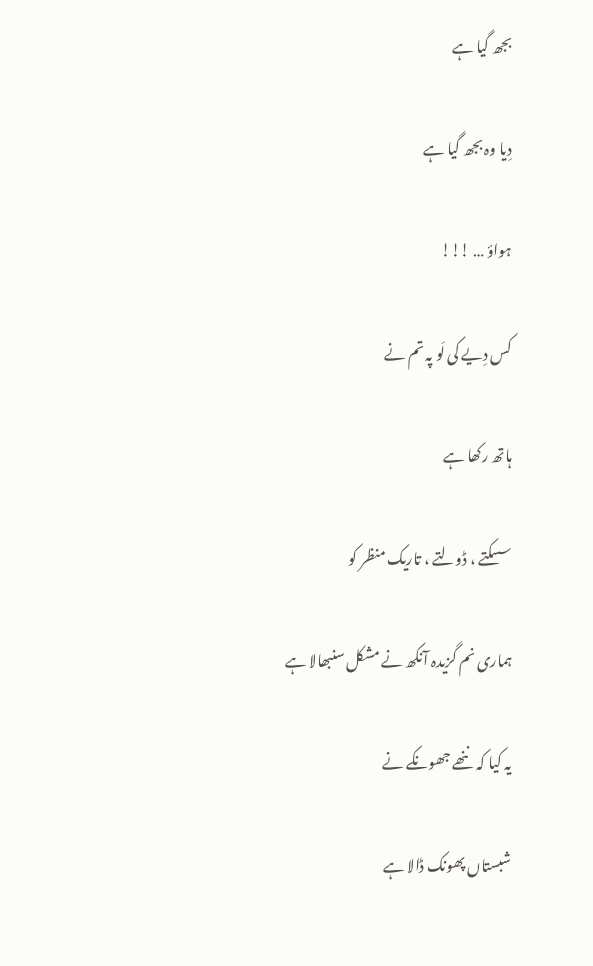بجھ گیا ہے

دِیا وہ بجھ گیا ہے

ہواؤ … !!!

کس دِیے کی لَو پہ تم نے

ہاتھ رکھا ہے

سسکتے ، ڈولتے ، تاریک منظر کو

ہماری نم گزیدہ آنکھ نے مشکل سنبھالا ہے

یہ کیا کہ ننھے جھونکے نے

شبستاں پھونک ڈالا ہے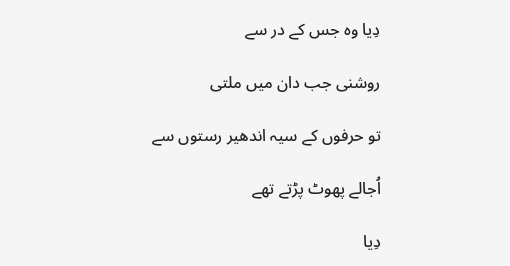دِیا وہ جس کے در سے

روشنی جب دان میں ملتی

تو حرفوں کے سیہ اندھیر رستوں سے

اُجالے پھوٹ پڑتے تھے

دِیا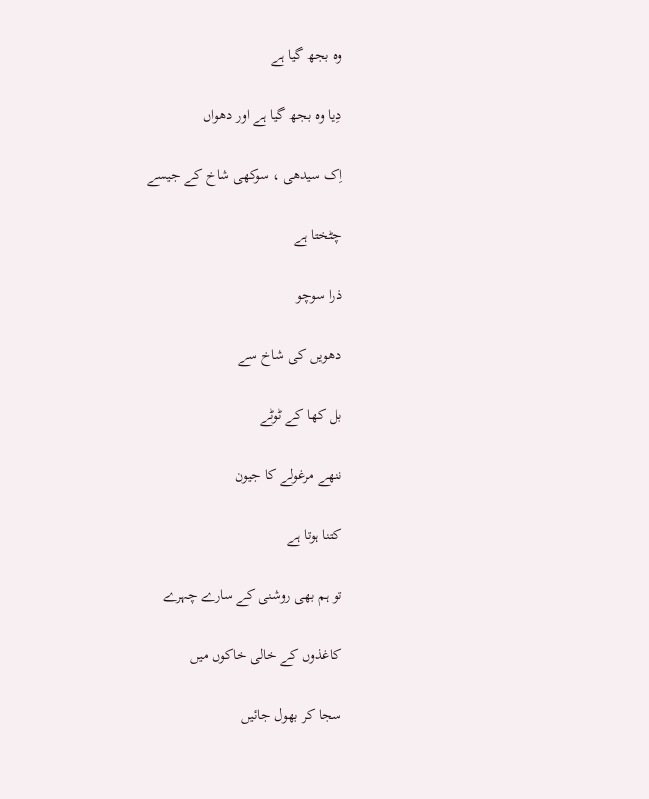وہ بجھ گیا ہے

دِیا وہ بجھ گیا ہے اور دھواں

اِک سیدھی ، سوکھی شاخ کے جیسے

چٹختا ہے

ذرا سوچو

دھویں کی شاخ سے

بل کھا کے ٹوٹے

ننھے مرغولے کا جیون

کتنا ہوتا ہے

تو ہم بھی روشنی کے سارے چہرے

کاغذوں کے خالی خاکوں میں

سجا کر بھول جائیں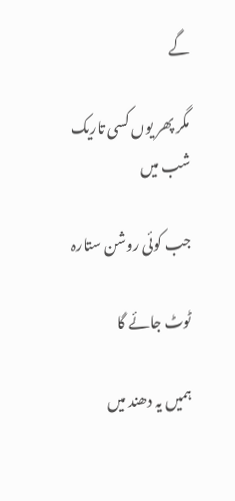گے

مگر پھر یوں کسی تاریک شب میں

جب کوئی روشن ستارہ

ٹوٹ جائے گا

ہمیں یہ دھند میں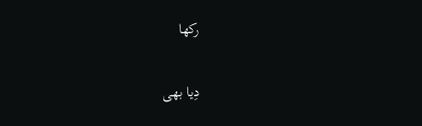رکھا

دِیا بھی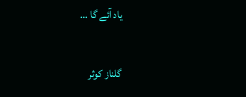یاد آئے گا …

گلناز کوثر